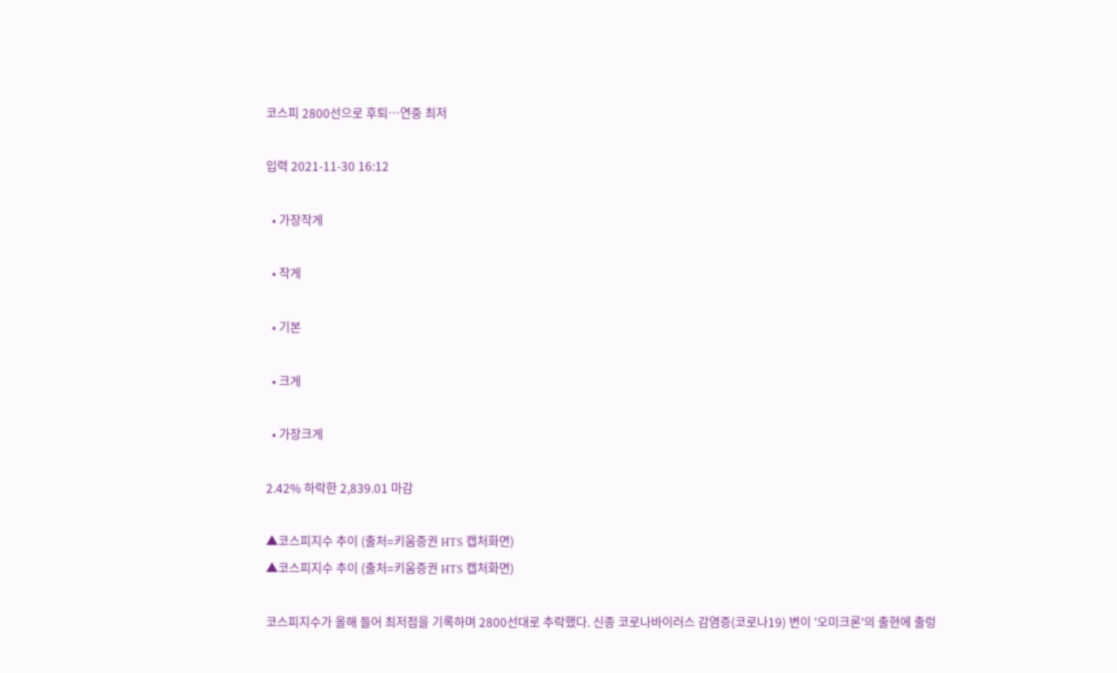코스피 2800선으로 후퇴…연중 최저

입력 2021-11-30 16:12

  • 가장작게

  • 작게

  • 기본

  • 크게

  • 가장크게

2.42% 하락한 2,839.01 마감

▲코스피지수 추이 (출처=키움증권 HTS 캡처화면)
▲코스피지수 추이 (출처=키움증권 HTS 캡처화면)

코스피지수가 올해 들어 최저점을 기록하며 2800선대로 추락했다. 신종 코로나바이러스 감염증(코로나19) 변이 '오미크론'의 출현에 출렁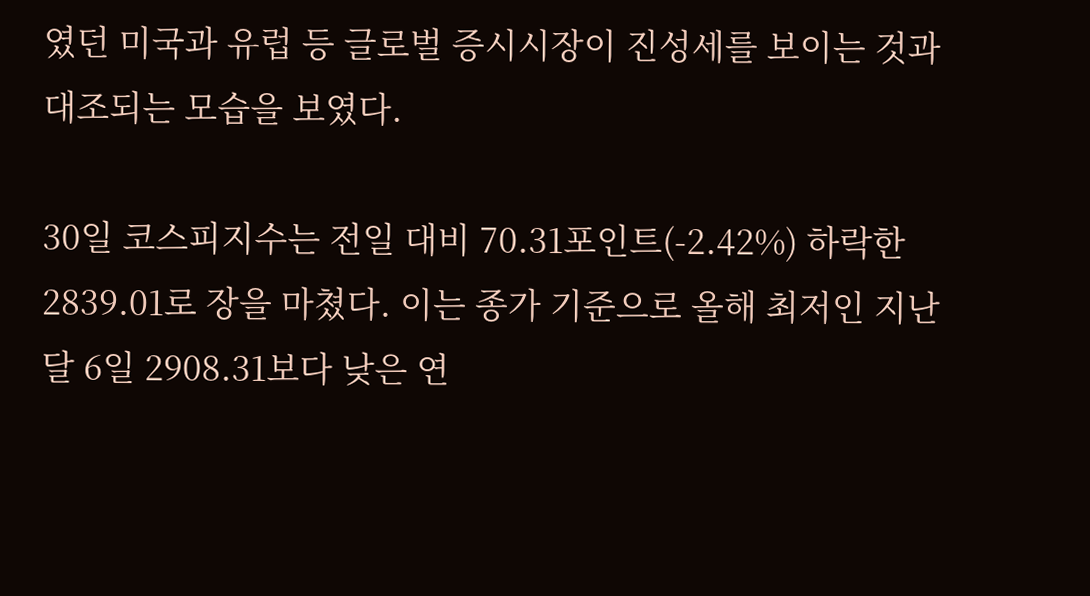였던 미국과 유럽 등 글로벌 증시시장이 진성세를 보이는 것과 대조되는 모습을 보였다.

30일 코스피지수는 전일 대비 70.31포인트(-2.42%) 하락한 2839.01로 장을 마쳤다. 이는 종가 기준으로 올해 최저인 지난달 6일 2908.31보다 낮은 연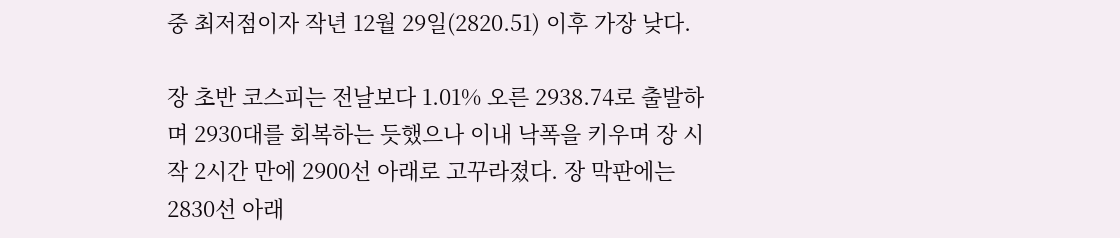중 최저점이자 작년 12월 29일(2820.51) 이후 가장 낮다.

장 초반 코스피는 전날보다 1.01% 오른 2938.74로 출발하며 2930대를 회복하는 듯했으나 이내 낙폭을 키우며 장 시작 2시간 만에 2900선 아래로 고꾸라졌다. 장 막판에는 2830선 아래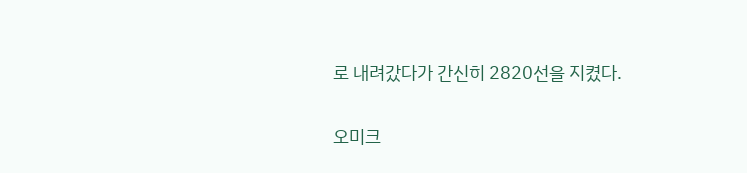로 내려갔다가 간신히 2820선을 지켰다.

오미크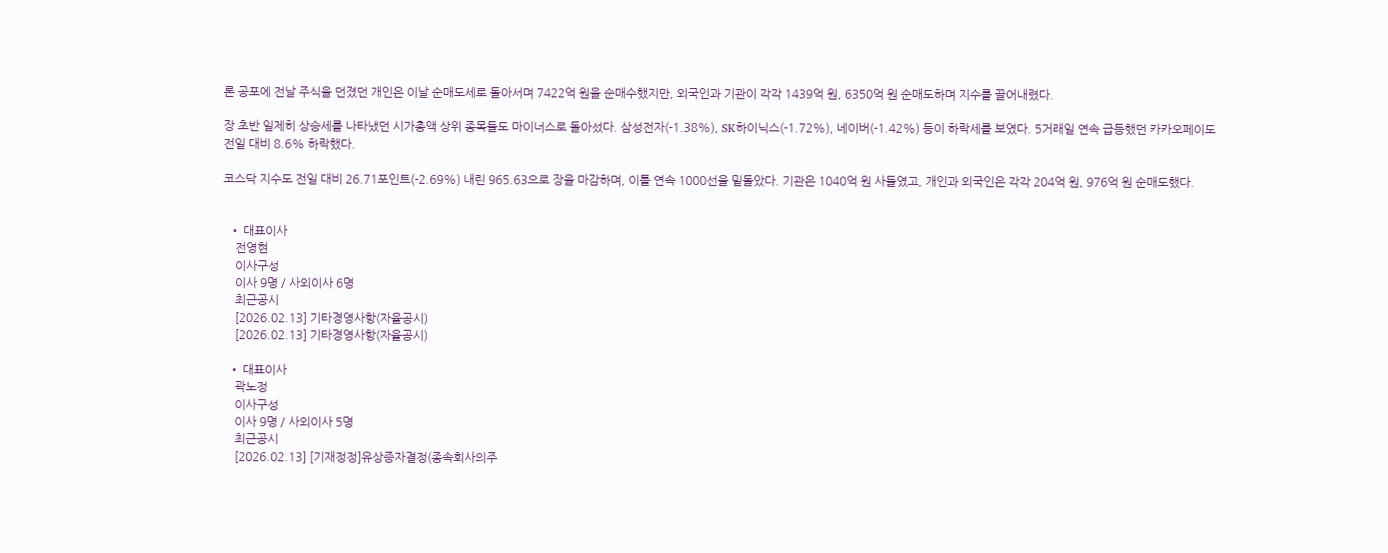론 공포에 전날 주식을 던졌던 개인은 이날 순매도세로 돌아서며 7422억 원을 순매수했지만, 외국인과 기관이 각각 1439억 원, 6350억 원 순매도하며 지수를 끌어내렸다.

장 초반 일제히 상승세를 나타냈던 시가총액 상위 종목들도 마이너스로 돌아섰다. 삼성전자(-1.38%), SK하이닉스(-1.72%), 네이버(-1.42%) 등이 하락세를 보였다. 5거래일 연속 급등했던 카카오페이도 전일 대비 8.6% 하락했다.

코스닥 지수도 전일 대비 26.71포인트(-2.69%) 내린 965.63으로 장을 마감하며, 이틀 연속 1000선을 밑돌았다. 기관은 1040억 원 사들였고, 개인과 외국인은 각각 204억 원, 976억 원 순매도했다.


  • 대표이사
    전영현
    이사구성
    이사 9명 / 사외이사 6명
    최근공시
    [2026.02.13] 기타경영사항(자율공시)
    [2026.02.13] 기타경영사항(자율공시)

  • 대표이사
    곽노정
    이사구성
    이사 9명 / 사외이사 5명
    최근공시
    [2026.02.13] [기재정정]유상증자결정(종속회사의주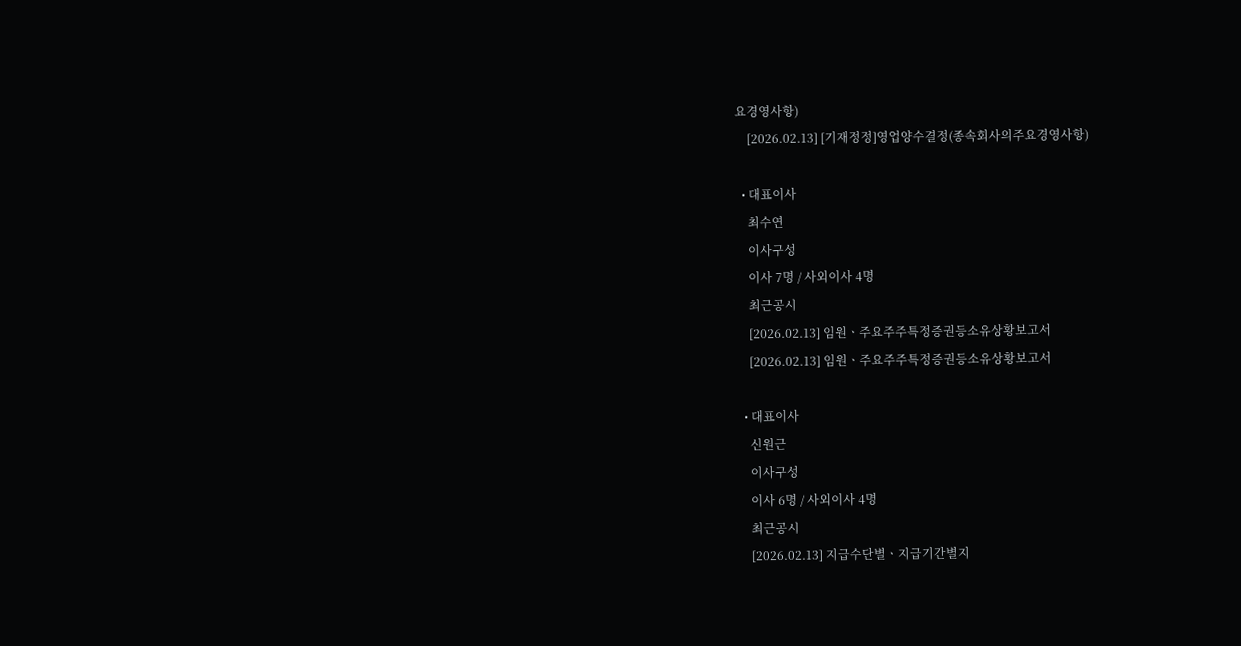요경영사항)
    [2026.02.13] [기재정정]영업양수결정(종속회사의주요경영사항)

  • 대표이사
    최수연
    이사구성
    이사 7명 / 사외이사 4명
    최근공시
    [2026.02.13] 임원ㆍ주요주주특정증권등소유상황보고서
    [2026.02.13] 임원ㆍ주요주주특정증권등소유상황보고서

  • 대표이사
    신원근
    이사구성
    이사 6명 / 사외이사 4명
    최근공시
    [2026.02.13] 지급수단별ㆍ지급기간별지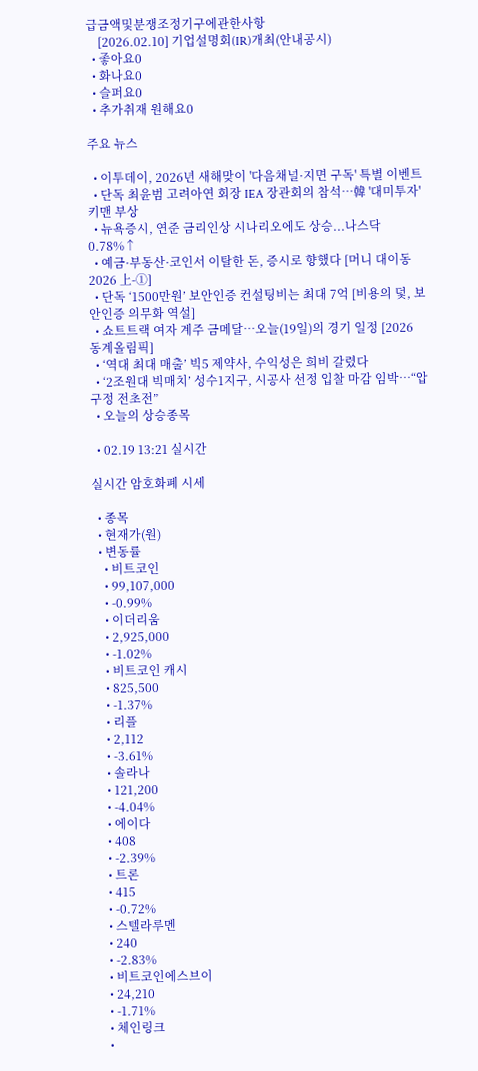급금액및분쟁조정기구에관한사항
    [2026.02.10] 기업설명회(IR)개최(안내공시)
  • 좋아요0
  • 화나요0
  • 슬퍼요0
  • 추가취재 원해요0

주요 뉴스

  • 이투데이, 2026년 새해맞이 '다음채널·지면 구독' 특별 이벤트
  • 단독 최윤범 고려아연 회장 IEA 장관회의 참석…韓 '대미투자' 키맨 부상
  • 뉴욕증시, 연준 금리인상 시나리오에도 상승...나스닥 0.78%↑
  • 예금·부동산·코인서 이탈한 돈, 증시로 향했다 [머니 대이동 2026 上-①]
  • 단독 ‘1500만원’ 보안인증 컨설팅비는 최대 7억 [비용의 덫, 보안인증 의무화 역설]
  • 쇼트트랙 여자 계주 금메달…오늘(19일)의 경기 일정 [2026 동계올림픽]
  • ‘역대 최대 매출’ 빅5 제약사, 수익성은 희비 갈렸다
  • ‘2조원대 빅매치’ 성수1지구, 시공사 선정 입찰 마감 임박…“압구정 전초전”
  • 오늘의 상승종목

  • 02.19 13:21 실시간

실시간 암호화폐 시세

  • 종목
  • 현재가(원)
  • 변동률
    • 비트코인
    • 99,107,000
    • -0.99%
    • 이더리움
    • 2,925,000
    • -1.02%
    • 비트코인 캐시
    • 825,500
    • -1.37%
    • 리플
    • 2,112
    • -3.61%
    • 솔라나
    • 121,200
    • -4.04%
    • 에이다
    • 408
    • -2.39%
    • 트론
    • 415
    • -0.72%
    • 스텔라루멘
    • 240
    • -2.83%
    • 비트코인에스브이
    • 24,210
    • -1.71%
    • 체인링크
    •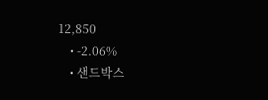12,850
    • -2.06%
    • 샌드박스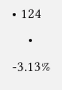• 124
    • -3.13%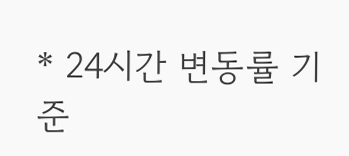* 24시간 변동률 기준